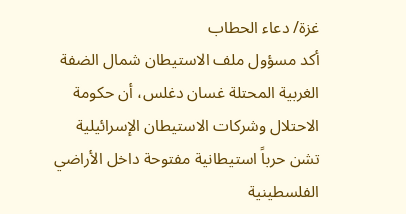غزة/ دعاء الحطاب
أكد مسؤول ملف الاستيطان شمال الضفة الغربية المحتلة غسان دغلس، أن حكومة الاحتلال وشركات الاستيطان الإسرائيلية تشن حرباً استيطانية مفتوحة داخل الأراضي الفلسطينية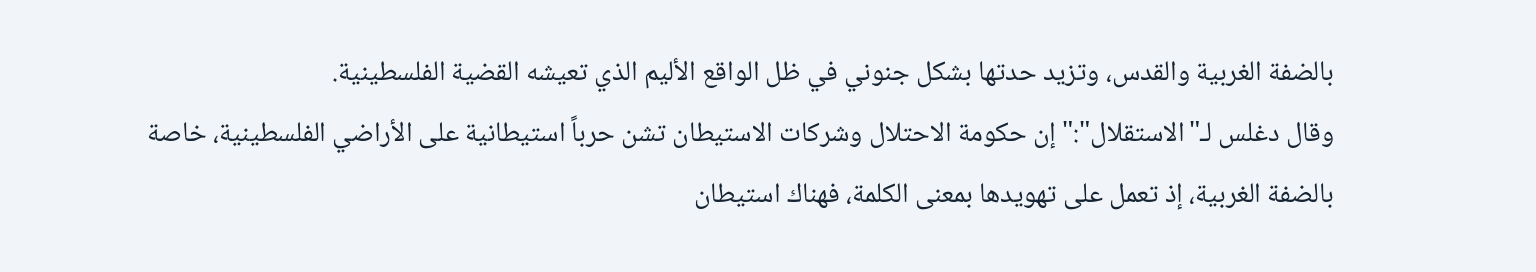بالضفة الغربية والقدس، وتزيد حدتها بشكل جنوني في ظل الواقع الأليم الذي تعيشه القضية الفلسطينية.
وقال دغلس لـ"الاستقلال":" إن حكومة الاحتلال وشركات الاستيطان تشن حرباً استيطانية على الأراضي الفلسطينية، خاصة بالضفة الغربية، إذ تعمل على تهويدها بمعنى الكلمة، فهناك استيطان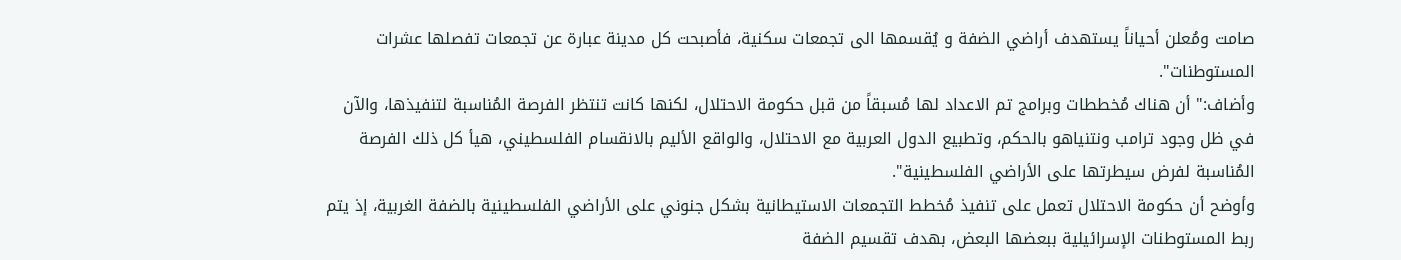صامت ومُعلن أحياناً يستهدف أراضي الضفة و يُقسمها الى تجمعات سكنية، فأصبحت كل مدينة عبارة عن تجمعات تفصلها عشرات المستوطنات".
وأضاف:" أن هناك مُخططات وبرامج تم الاعداد لها مُسبقاً من قبل حكومة الاحتلال، لكنها كانت تنتظر الفرصة المُناسبة لتنفيذها، والآن في ظل وجود ترامب ونتنياهو بالحكم، وتطبيع الدول العربية مع الاحتلال، والواقع الأليم بالانقسام الفلسطيني، هيأ كل ذلك الفرصة المُناسبة لفرض سيطرتها على الأراضي الفلسطينية".
وأوضح أن حكومة الاحتلال تعمل على تنفيذ مُخطط التجمعات الاستيطانية بشكل جنوني على الأراضي الفلسطينية بالضفة الغربية، إذ يتم ربط المستوطنات الإسرائيلية ببعضها البعض، بهدف تقسيم الضفة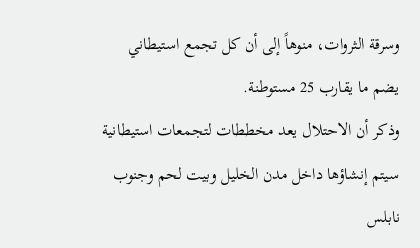وسرقة الثروات، منوهاً إلى أن كل تجمع استيطاني يضم ما يقارب 25 مستوطنة.
وذكر أن الاحتلال يعد مخططات لتجمعات استيطانية سيتم إنشاؤها داخل مدن الخليل وبيت لحم وجنوب نابلس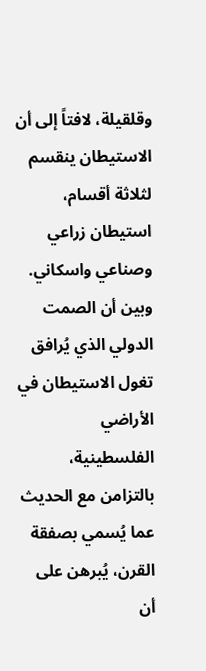وقلقيلة، لافتاً إلى أن الاستيطان ينقسم لثلاثة أقسام، استيطان زراعي وصناعي واسكاني.
وبين أن الصمت الدولي الذي يُرافق تغول الاستيطان في الأراضي الفلسطينية، بالتزامن مع الحديث عما يُسمي بصفقة القرن، يُبرهن على أن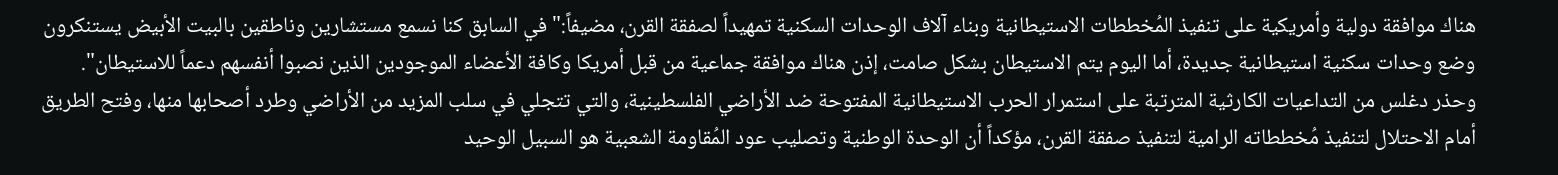هناك موافقة دولية وأمريكية على تنفيذ المُخططات الاستيطانية وبناء آلاف الوحدات السكنية تمهيداً لصفقة القرن، مضيفاً:" في السابق كنا نسمع مستشارين وناطقين بالبيت الأبيض يستنكرون وضع وحدات سكنية استيطانية جديدة، أما اليوم يتم الاستيطان بشكل صامت، إذن هناك موافقة جماعية من قبل أمريكا وكافة الأعضاء الموجودين الذين نصبوا أنفسهم دعماً للاستيطان".
وحذر دغلس من التداعيات الكارثية المترتبة على استمرار الحرب الاستيطانية المفتوحة ضد الأراضي الفلسطينية، والتي تتجلي في سلب المزيد من الأراضي وطرد أصحابها منها، وفتح الطريق أمام الاحتلال لتنفيذ مُخططاته الرامية لتنفيذ صفقة القرن، مؤكداً أن الوحدة الوطنية وتصليب عود المُقاومة الشعبية هو السبيل الوحيد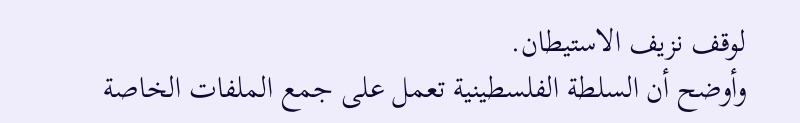لوقف نزيف الاستيطان.
وأوضح أن السلطة الفلسطينية تعمل على جمع الملفات الخاصة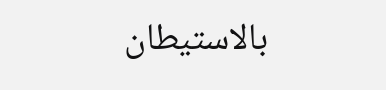بالاستيطان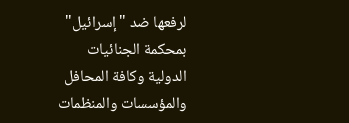لرفعها ضد "إسرائيل" بمحكمة الجنائيات الدولية وكافة المحافل والمؤسسات والمنظمات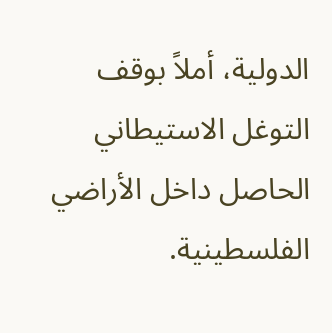الدولية، أملاً بوقف التوغل الاستيطاني الحاصل داخل الأراضي الفلسطينية.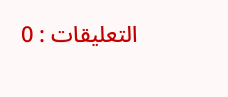التعليقات : 0